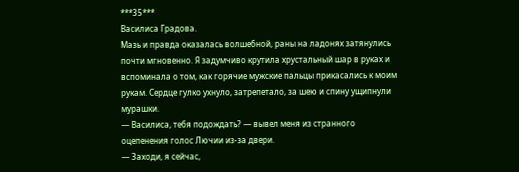***35***
Василиса Градова.
Мазь и правда оказалась волшебной, раны на ладонях затянулись почти мгновенно. Я задумчиво крутила хрустальный шар в руках и вспоминала о том, как горячие мужские пальцы прикасались к моим рукам. Сердце гулко ухнуло, затрепетало, за шею и спину ущипнули мурашки.
— Василиса, тебя подождать? — вывел меня из странного оцепенения голос Лючии из-за двери.
— Заходи, я сейчас,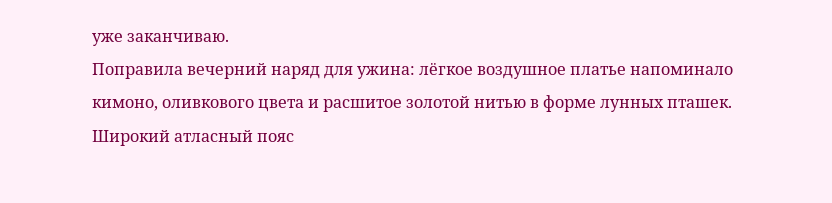уже заканчиваю.
Поправила вечерний наряд для ужина: лёгкое воздушное платье напоминало кимоно, оливкового цвета и расшитое золотой нитью в форме лунных пташек. Широкий атласный пояс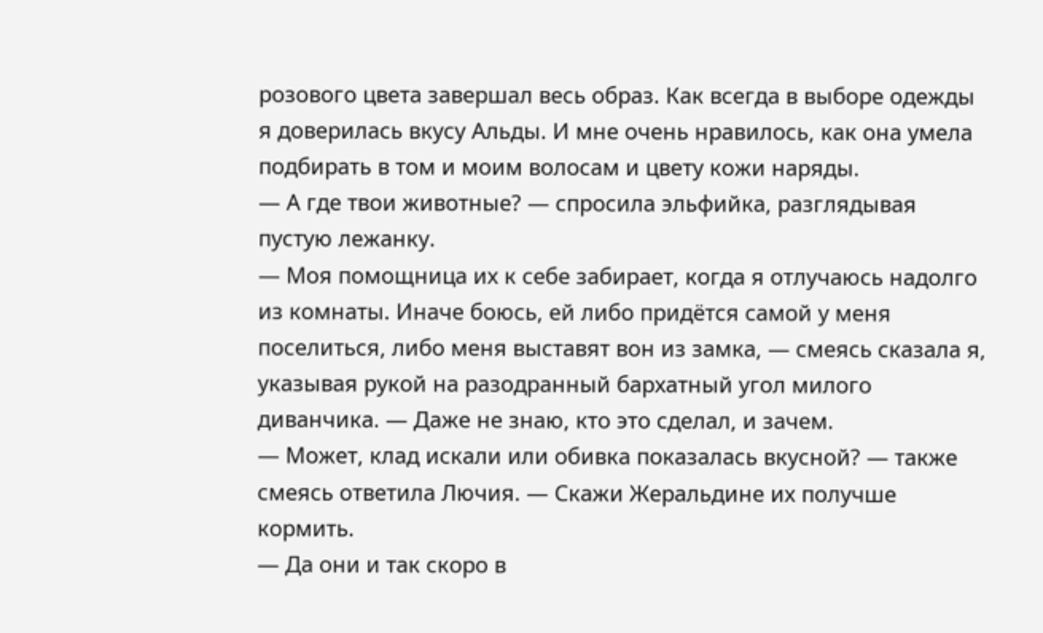розового цвета завершал весь образ. Как всегда в выборе одежды я доверилась вкусу Альды. И мне очень нравилось, как она умела подбирать в том и моим волосам и цвету кожи наряды.
— А где твои животные? — спросила эльфийка, разглядывая пустую лежанку.
— Моя помощница их к себе забирает, когда я отлучаюсь надолго из комнаты. Иначе боюсь, ей либо придётся самой у меня поселиться, либо меня выставят вон из замка, — смеясь сказала я, указывая рукой на разодранный бархатный угол милого диванчика. — Даже не знаю, кто это сделал, и зачем.
— Может, клад искали или обивка показалась вкусной? — также смеясь ответила Лючия. — Скажи Жеральдине их получше кормить.
— Да они и так скоро в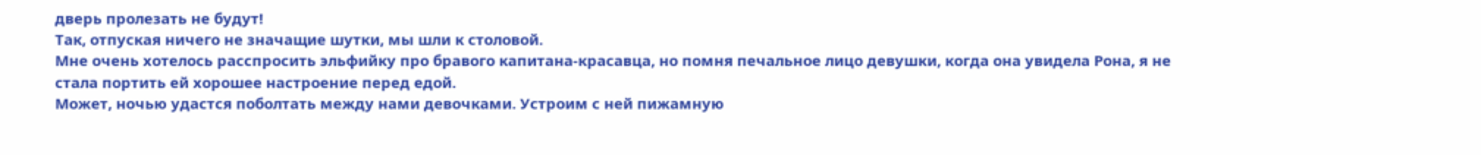дверь пролезать не будут!
Так, отпуская ничего не значащие шутки, мы шли к столовой.
Мне очень хотелось расспросить эльфийку про бравого капитана-красавца, но помня печальное лицо девушки, когда она увидела Рона, я не стала портить ей хорошее настроение перед едой.
Может, ночью удастся поболтать между нами девочками. Устроим с ней пижамную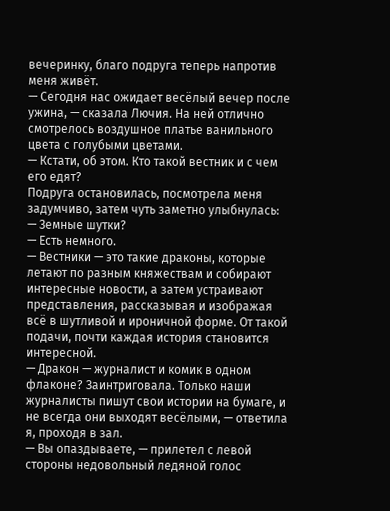вечеринку, благо подруга теперь напротив меня живёт.
— Сегодня нас ожидает весёлый вечер после ужина, — сказала Лючия. На ней отлично смотрелось воздушное платье ванильного цвета с голубыми цветами.
— Кстати, об этом. Кто такой вестник и с чем его едят?
Подруга остановилась, посмотрела меня задумчиво, затем чуть заметно улыбнулась:
— Земные шутки?
— Есть немного.
— Вестники — это такие драконы, которые летают по разным княжествам и собирают интересные новости, а затем устраивают представления, рассказывая и изображая всё в шутливой и ироничной форме. От такой подачи, почти каждая история становится интересной.
— Дракон — журналист и комик в одном флаконе? Заинтриговала. Только наши журналисты пишут свои истории на бумаге, и не всегда они выходят весёлыми, — ответила я, проходя в зал.
— Вы опаздываете, — прилетел с левой стороны недовольный ледяной голос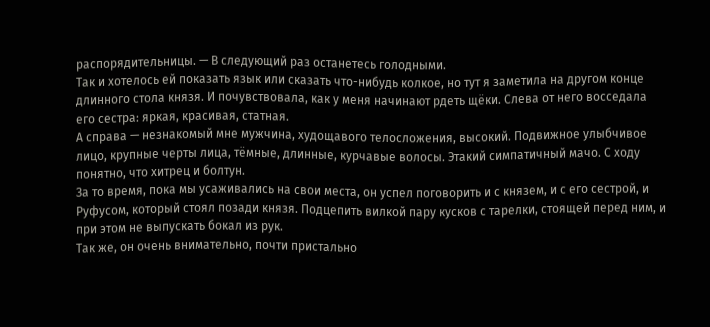распорядительницы. — В следующий раз останетесь голодными.
Так и хотелось ей показать язык или сказать что-нибудь колкое, но тут я заметила на другом конце длинного стола князя. И почувствовала, как у меня начинают рдеть щёки. Слева от него восседала его сестра: яркая, красивая, статная.
А справа — незнакомый мне мужчина, худощавого телосложения, высокий. Подвижное улыбчивое лицо, крупные черты лица, тёмные, длинные, курчавые волосы. Этакий симпатичный мачо. С ходу понятно, что хитрец и болтун.
За то время, пока мы усаживались на свои места, он успел поговорить и с князем, и с его сестрой, и Руфусом, который стоял позади князя. Подцепить вилкой пару кусков с тарелки, стоящей перед ним, и при этом не выпускать бокал из рук.
Так же, он очень внимательно, почти пристально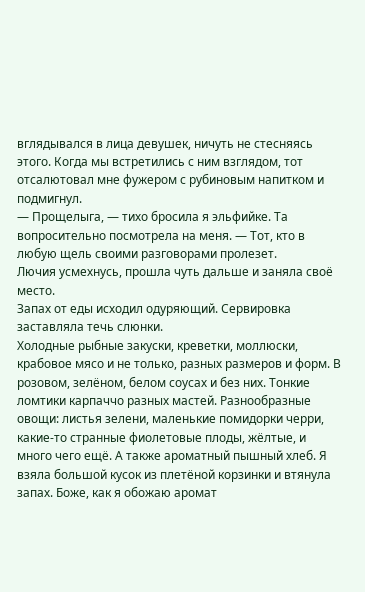вглядывался в лица девушек, ничуть не стесняясь этого. Когда мы встретились с ним взглядом, тот отсалютовал мне фужером с рубиновым напитком и подмигнул.
— Прощелыга, — тихо бросила я эльфийке. Та вопросительно посмотрела на меня. — Тот, кто в любую щель своими разговорами пролезет.
Лючия усмехнусь, прошла чуть дальше и заняла своё место.
Запах от еды исходил одуряющий. Сервировка заставляла течь слюнки.
Холодные рыбные закуски, креветки, моллюски, крабовое мясо и не только, разных размеров и форм. В розовом, зелёном, белом соусах и без них. Тонкие ломтики карпаччо разных мастей. Разнообразные овощи: листья зелени, маленькие помидорки черри, какие-то странные фиолетовые плоды, жёлтые, и много чего ещё. А также ароматный пышный хлеб. Я взяла большой кусок из плетёной корзинки и втянула запах. Боже, как я обожаю аромат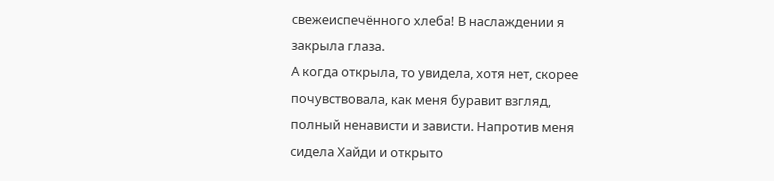свежеиспечённого хлеба! В наслаждении я закрыла глаза.
А когда открыла, то увидела, хотя нет, скорее почувствовала, как меня буравит взгляд, полный ненависти и зависти. Напротив меня сидела Хайди и открыто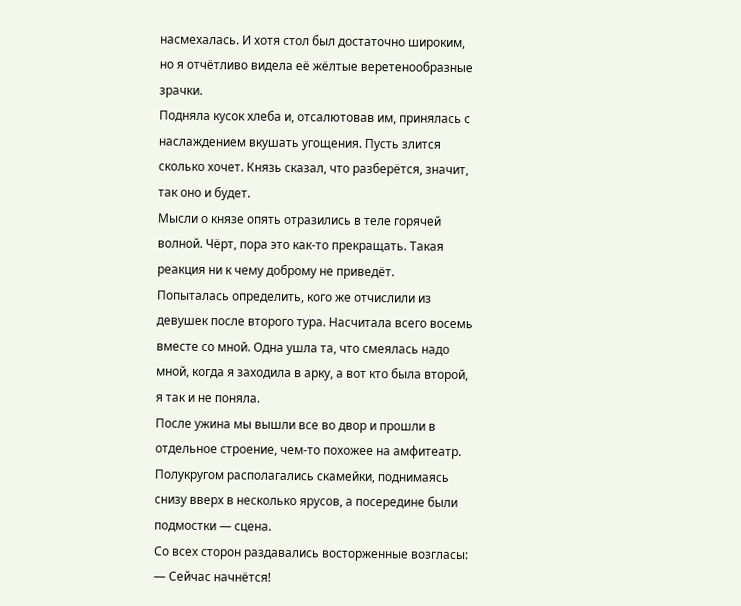насмехалась. И хотя стол был достаточно широким, но я отчётливо видела её жёлтые веретенообразные зрачки.
Подняла кусок хлеба и, отсалютовав им, принялась с наслаждением вкушать угощения. Пусть злится сколько хочет. Князь сказал, что разберётся, значит, так оно и будет.
Мысли о князе опять отразились в теле горячей волной. Чёрт, пора это как-то прекращать. Такая реакция ни к чему доброму не приведёт.
Попыталась определить, кого же отчислили из девушек после второго тура. Насчитала всего восемь вместе со мной. Одна ушла та, что смеялась надо мной, когда я заходила в арку, а вот кто была второй, я так и не поняла.
После ужина мы вышли все во двор и прошли в отдельное строение, чем-то похожее на амфитеатр. Полукругом располагались скамейки, поднимаясь снизу вверх в несколько ярусов, а посередине были подмостки — сцена.
Со всех сторон раздавались восторженные возгласы:
— Сейчас начнётся!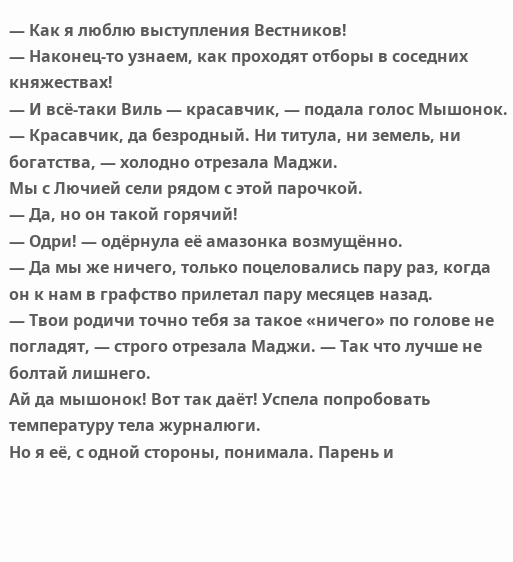— Как я люблю выступления Вестников!
— Наконец-то узнаем, как проходят отборы в соседних княжествах!
— И всё-таки Виль — красавчик, — подала голос Мышонок.
— Красавчик, да безродный. Ни титула, ни земель, ни богатства, — холодно отрезала Маджи.
Мы с Лючией сели рядом с этой парочкой.
— Да, но он такой горячий!
— Одри! — одёрнула её амазонка возмущённо.
— Да мы же ничего, только поцеловались пару раз, когда он к нам в графство прилетал пару месяцев назад.
— Твои родичи точно тебя за такое «ничего» по голове не погладят, — строго отрезала Маджи. — Так что лучше не болтай лишнего.
Ай да мышонок! Вот так даёт! Успела попробовать температуру тела журналюги.
Но я её, с одной стороны, понимала. Парень и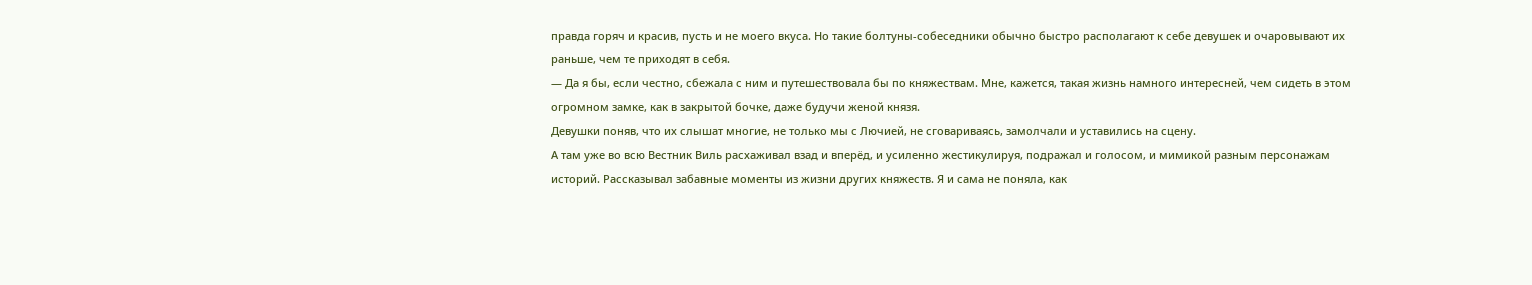правда горяч и красив, пусть и не моего вкуса. Но такие болтуны-собеседники обычно быстро располагают к себе девушек и очаровывают их раньше, чем те приходят в себя.
— Да я бы, если честно, сбежала с ним и путешествовала бы по княжествам. Мне, кажется, такая жизнь намного интересней, чем сидеть в этом огромном замке, как в закрытой бочке, даже будучи женой князя.
Девушки поняв, что их слышат многие, не только мы с Лючией, не сговариваясь, замолчали и уставились на сцену.
А там уже во всю Вестник Виль расхаживал взад и вперёд, и усиленно жестикулируя, подражал и голосом, и мимикой разным персонажам историй. Рассказывал забавные моменты из жизни других княжеств. Я и сама не поняла, как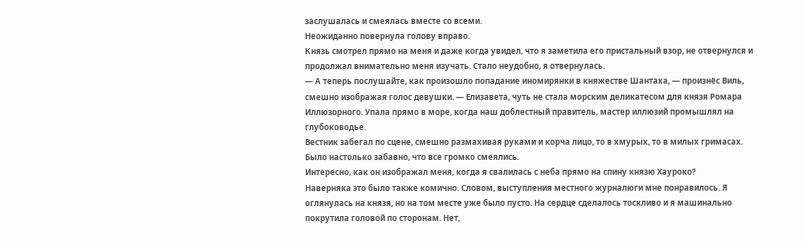заслушалась и смеялась вместе со всеми.
Неожиданно повернула голову вправо.
Князь смотрел прямо на меня и даже когда увидел, что я заметила его пристальный взор, не отвернулся и продолжал внимательно меня изучать. Стало неудобно, я отвернулась.
— А теперь послушайте, как произошло попадание иномирянки в княжестве Шантаха, — произнёс Виль, смешно изображая голос девушки. — Елизавета, чуть не стала морским деликатесом для князя Ромара Иллюзорного. Упала прямо в море, когда наш доблестный правитель, мастер иллюзий промышлял на глубоководье.
Вестник забегал по сцене, смешно размахивая руками и корча лицо, то в хмурых, то в милых гримасах. Было настолько забавно, что все громко смеялись.
Интересно, как он изображал меня, когда я свалилась с неба прямо на спину князю Хауроко?
Наверняка это было также комично. Словом, выступления местного журналюги мне понравилось. Я оглянулась на князя, но на том месте уже было пусто. На сердце сделалось тоскливо и я машинально покрутила головой по сторонам. Нет,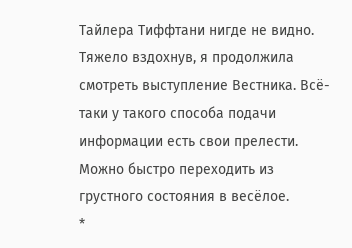Тайлера Тиффтани нигде не видно.
Тяжело вздохнув, я продолжила смотреть выступление Вестника. Всё-таки у такого способа подачи информации есть свои прелести. Можно быстро переходить из грустного состояния в весёлое.
*